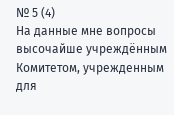№ 5 (4)
На данные мне вопросы высочайше учреждённым Комитетом, учрежденным для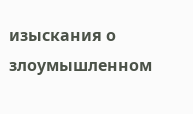изыскания о злоумышленном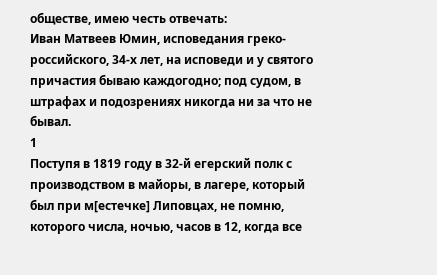обществе, имею честь отвечать:
Иван Матвеев Юмин, исповедания греко-российского, 34-х лет, на исповеди и у святого причастия бываю каждогодно; под судом, в штрафах и подозрениях никогда ни за что не бывал.
1
Поступя в 1819 году в 32-й егерский полк с производством в майоры, в лагере, который был при м[естечке] Липовцах, не помню, которого числа, ночью, часов в 12, когда все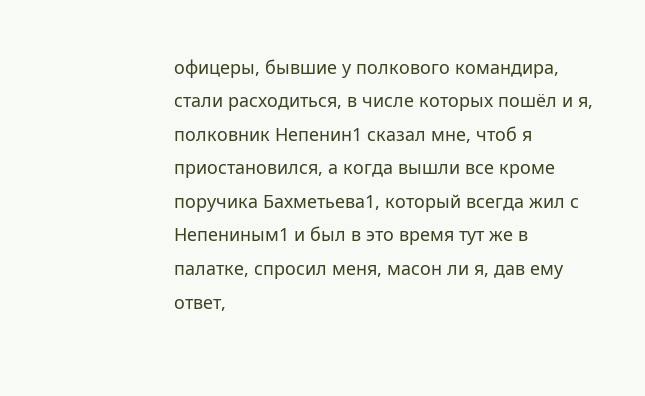офицеры, бывшие у полкового командира, стали расходиться, в числе которых пошёл и я, полковник Непенин1 сказал мне, чтоб я приостановился, а когда вышли все кроме поручика Бахметьева1, который всегда жил с Непениным1 и был в это время тут же в палатке, спросил меня, масон ли я, дав ему ответ,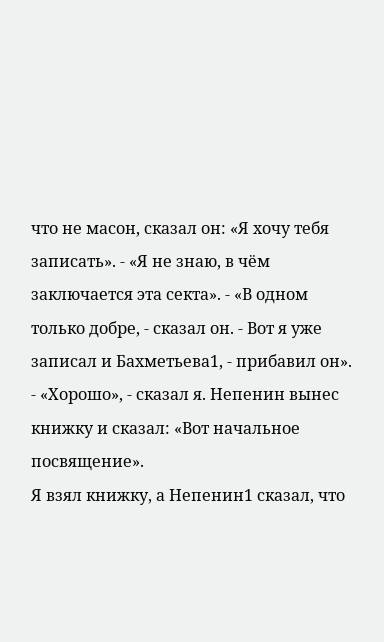что не масон, сказал он: «Я хочу тебя записать». - «Я не знаю, в чём заключается эта секта». - «В одном только добре, - сказал он. - Вот я уже записал и Бахметьева1, - прибавил он». - «Хорошо», - сказал я. Непенин вынес книжку и сказал: «Вот начальное посвящение».
Я взял книжку, а Непенин1 сказал, что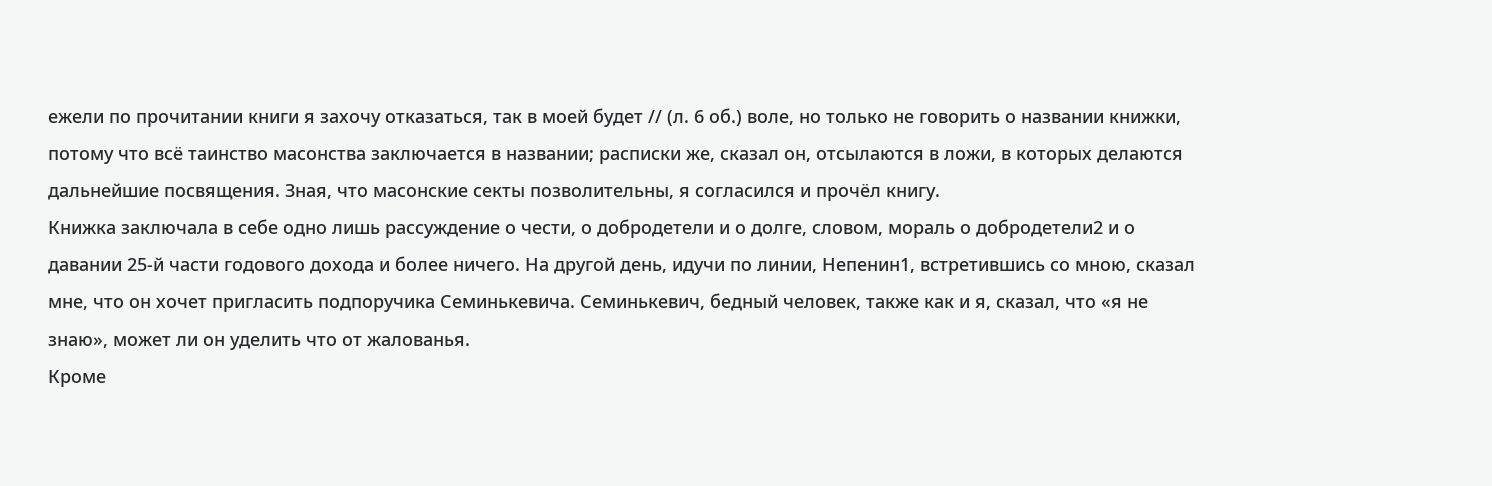ежели по прочитании книги я захочу отказаться, так в моей будет // (л. 6 об.) воле, но только не говорить о названии книжки, потому что всё таинство масонства заключается в названии; расписки же, сказал он, отсылаются в ложи, в которых делаются дальнейшие посвящения. Зная, что масонские секты позволительны, я согласился и прочёл книгу.
Книжка заключала в себе одно лишь рассуждение о чести, о добродетели и о долге, словом, мораль о добродетели2 и о давании 25-й части годового дохода и более ничего. На другой день, идучи по линии, Непенин1, встретившись со мною, сказал мне, что он хочет пригласить подпоручика Семинькевича. Семинькевич, бедный человек, также как и я, сказал, что «я не знаю», может ли он уделить что от жалованья.
Кроме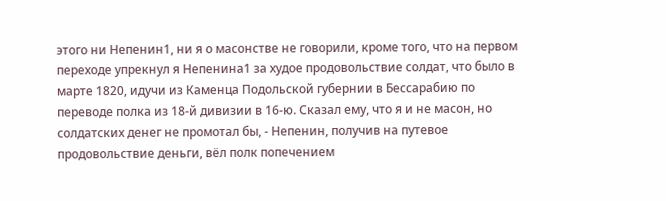этого ни Непенин1, ни я о масонстве не говорили, кроме того, что на первом переходе упрекнул я Непенина1 за худое продовольствие солдат, что было в марте 1820, идучи из Каменца Подольской губернии в Бессарабию по переводе полка из 18-й дивизии в 16-ю. Сказал ему, что я и не масон, но солдатских денег не промотал бы, - Непенин, получив на путевое продовольствие деньги, вёл полк попечением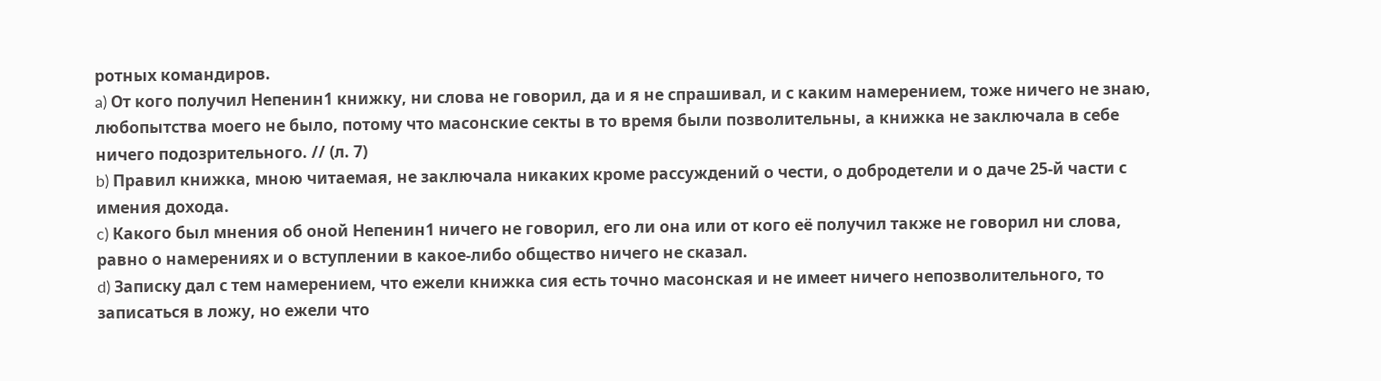ротных командиров.
a) От кого получил Непенин1 книжку, ни слова не говорил, да и я не спрашивал, и с каким намерением, тоже ничего не знаю, любопытства моего не было, потому что масонские секты в то время были позволительны, а книжка не заключала в себе ничего подозрительного. // (л. 7)
b) Правил книжка, мною читаемая, не заключала никаких кроме рассуждений о чести, о добродетели и о даче 25-й части с имения дохода.
c) Какого был мнения об оной Непенин1 ничего не говорил, его ли она или от кого её получил также не говорил ни слова, равно о намерениях и о вступлении в какое-либо общество ничего не сказал.
d) Записку дал с тем намерением, что ежели книжка сия есть точно масонская и не имеет ничего непозволительного, то записаться в ложу, но ежели что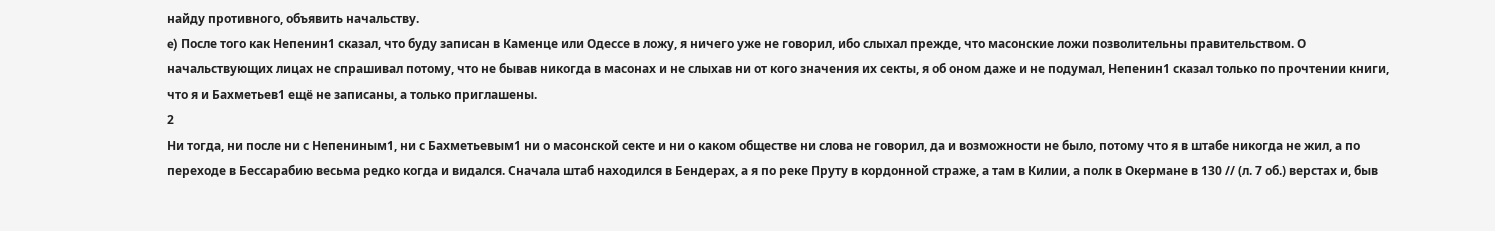найду противного, объявить начальству.
e) После того как Непенин1 сказал, что буду записан в Каменце или Одессе в ложу, я ничего уже не говорил, ибо слыхал прежде, что масонские ложи позволительны правительством. О начальствующих лицах не спрашивал потому, что не бывав никогда в масонах и не слыхав ни от кого значения их секты, я об оном даже и не подумал, Непенин1 сказал только по прочтении книги, что я и Бахметьев1 ещё не записаны, а только приглашены.
2
Ни тогда, ни после ни с Непениным1, ни с Бахметьевым1 ни о масонской секте и ни о каком обществе ни слова не говорил, да и возможности не было, потому что я в штабе никогда не жил, а по переходе в Бессарабию весьма редко когда и видался. Сначала штаб находился в Бендерах, а я по реке Пруту в кордонной страже, а там в Килии, а полк в Окермане в 130 // (л. 7 об.) верстах и, быв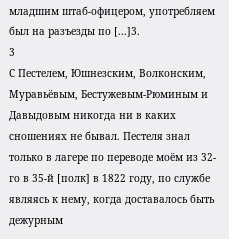младшим штаб-офицером, употребляем был на разъезды по [...]3.
3
С Пестелем, Юшнезским, Волконским, Муравьёвым, Бестужевым-Рюминым и Давыдовым никогда ни в каких сношениях не бывал. Пестеля знал только в лагере по переводе моём из 32-го в 35-й [полк] в 1822 году, по службе являясь к нему, когда доставалось быть дежурным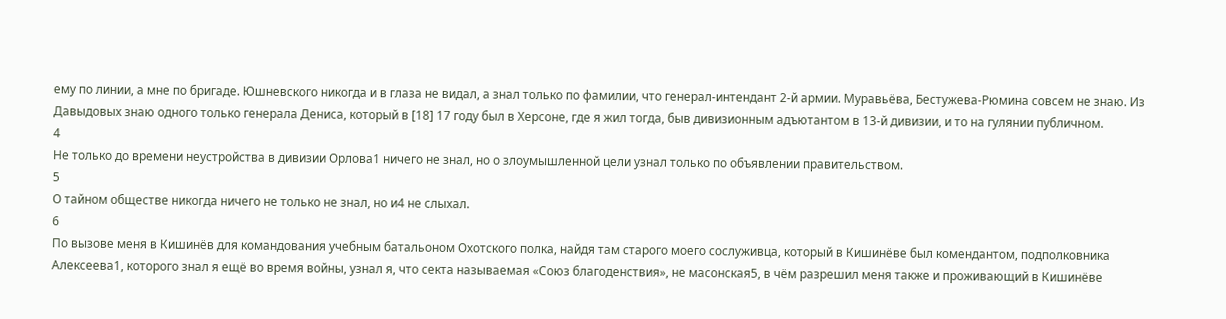ему по линии, а мне по бригаде. Юшневского никогда и в глаза не видал, а знал только по фамилии, что генерал-интендант 2-й армии. Муравьёва, Бестужева-Рюмина совсем не знаю. Из Давыдовых знаю одного только генерала Дениса, который в [18] 17 году был в Херсоне, где я жил тогда, быв дивизионным адъютантом в 13-й дивизии, и то на гулянии публичном.
4
Не только до времени неустройства в дивизии Орлова1 ничего не знал, но о злоумышленной цели узнал только по объявлении правительством.
5
О тайном обществе никогда ничего не только не знал, но и4 не слыхал.
6
По вызове меня в Кишинёв для командования учебным батальоном Охотского полка, найдя там старого моего сослуживца, который в Кишинёве был комендантом, подполковника Алексеева1, которого знал я ещё во время войны, узнал я, что секта называемая «Союз благоденствия», не масонская5, в чём разрешил меня также и проживающий в Кишинёве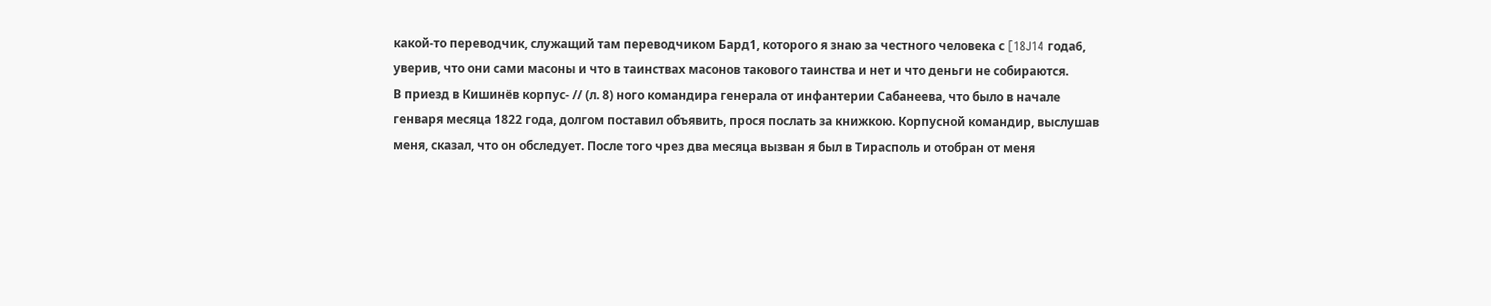какой-то переводчик, служащий там переводчиком Бард1, которого я знаю за честного человека с [18J14 года6, уверив, что они сами масоны и что в таинствах масонов такового таинства и нет и что деньги не собираются.
В приезд в Кишинёв корпус- // (л. 8) ного командира генерала от инфантерии Сабанеева, что было в начале генваря месяца 1822 года, долгом поставил объявить, прося послать за книжкою. Корпусной командир, выслушав меня, сказал, что он обследует. После того чрез два месяца вызван я был в Тирасполь и отобран от меня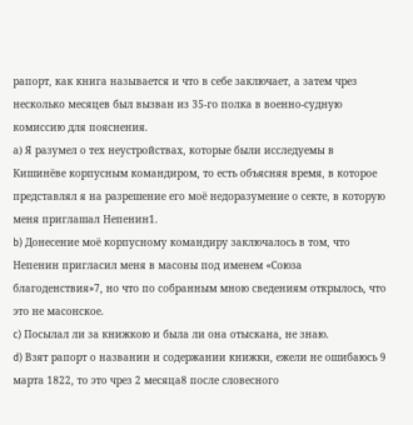рапорт, как книга называется и что в себе заключает, а затем чрез несколько месяцев был вызван из 35-го полка в военно-судную комиссию для пояснения.
а) Я разумел о тех неустройствах, которые были исследуемы в Кишинёве корпусным командиром, то есть объясняя время, в которое представлял я на разрешение его моё недоразумение о секте, в которую меня приглашал Непенин1.
b) Донесение моё корпусному командиру заключалось в том, что Непенин пригласил меня в масоны под именем «Союза благоденствия»7, но что по собранным мною сведениям открылось, что это не масонское.
c) Посылал ли за книжкою и была ли она отыскана, не знаю.
d) Взят рапорт о названии и содержании книжки, ежели не ошибаюсь 9 марта 1822, то это чрез 2 месяца8 после словесного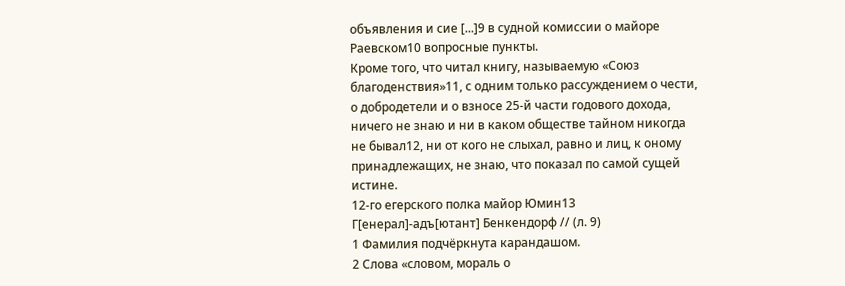объявления и сие [...]9 в судной комиссии о майоре Раевском10 вопросные пункты.
Кроме того, что читал книгу, называемую «Союз благоденствия»11, с одним только рассуждением о чести, о добродетели и о взносе 25-й части годового дохода, ничего не знаю и ни в каком обществе тайном никогда не бывал12, ни от кого не слыхал, равно и лиц, к оному принадлежащих, не знаю, что показал по самой сущей истине.
12-го егерского полка майор Юмин13
Г[енерал]-адъ[ютант] Бенкендорф // (л. 9)
1 Фамилия подчёркнута карандашом.
2 Слова «словом, мораль о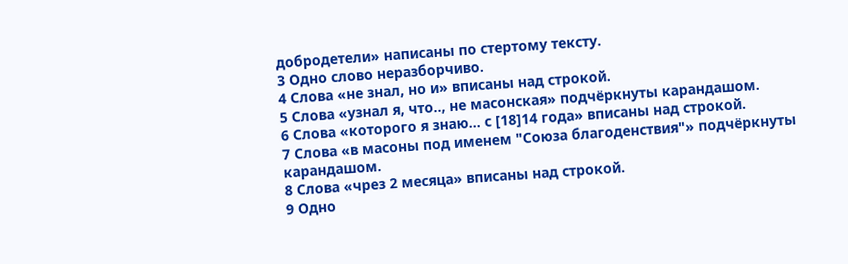добродетели» написаны по стертому тексту.
3 Одно слово неразборчиво.
4 Слова «не знал, но и» вписаны над строкой.
5 Слова «узнал я, что.., не масонская» подчёркнуты карандашом.
6 Слова «которого я знаю... с [18]14 года» вписаны над строкой.
7 Слова «в масоны под именем "Союза благоденствия"» подчёркнуты карандашом.
8 Слова «чрез 2 месяца» вписаны над строкой.
9 Одно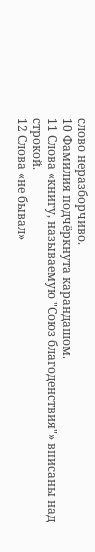слово неразборчиво.
10 Фамилия подчёркнута карандашом.
11 Слова «книгу, называемую "Союз благоденствия"» вписаны над строкой.
12 Слова «не бывал»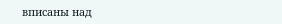вписаны над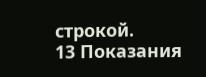строкой.
13 Показания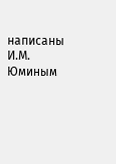написаны И.М. Юминым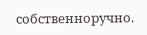собственноручно.